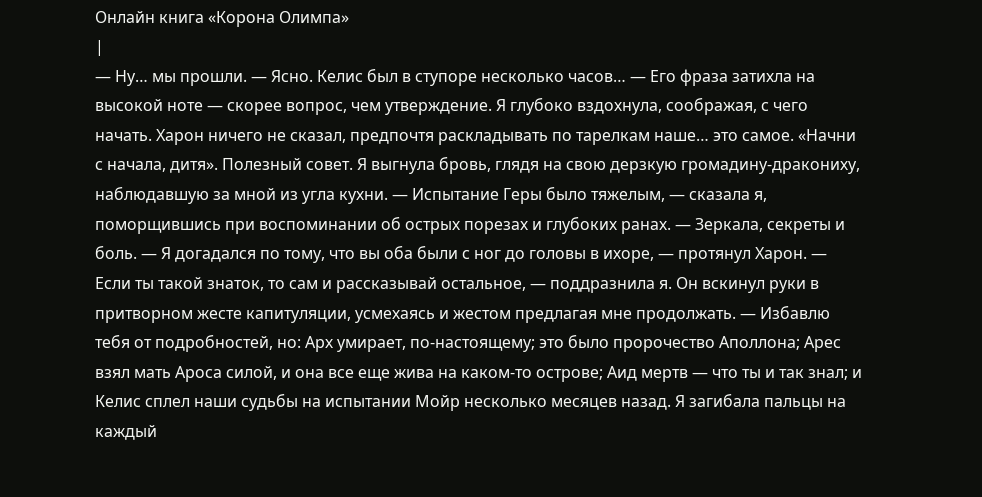Онлайн книга «Корона Олимпа»
|
— Ну… мы прошли. — Ясно. Келис был в ступоре несколько часов… — Его фраза затихла на высокой ноте — скорее вопрос, чем утверждение. Я глубоко вздохнула, соображая, с чего начать. Харон ничего не сказал, предпочтя раскладывать по тарелкам наше… это самое. «Начни с начала, дитя». Полезный совет. Я выгнула бровь, глядя на свою дерзкую громадину-дракониху, наблюдавшую за мной из угла кухни. — Испытание Геры было тяжелым, — сказала я, поморщившись при воспоминании об острых порезах и глубоких ранах. — Зеркала, секреты и боль. — Я догадался по тому, что вы оба были с ног до головы в ихоре, — протянул Харон. — Если ты такой знаток, то сам и рассказывай остальное, — поддразнила я. Он вскинул руки в притворном жесте капитуляции, усмехаясь и жестом предлагая мне продолжать. — Избавлю тебя от подробностей, но: Арх умирает, по-настоящему; это было пророчество Аполлона; Арес взял мать Ароса силой, и она все еще жива на каком-то острове; Аид мертв — что ты и так знал; и Келис сплел наши судьбы на испытании Мойр несколько месяцев назад. Я загибала пальцы на каждый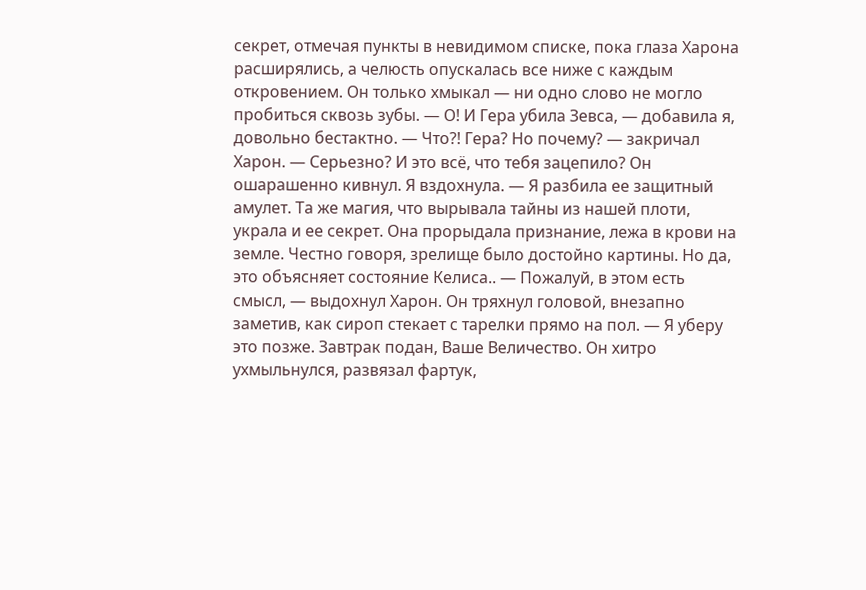секрет, отмечая пункты в невидимом списке, пока глаза Харона расширялись, а челюсть опускалась все ниже с каждым откровением. Он только хмыкал — ни одно слово не могло пробиться сквозь зубы. — О! И Гера убила Зевса, — добавила я, довольно бестактно. — Что?! Гера? Но почему? — закричал Харон. — Серьезно? И это всё, что тебя зацепило? Он ошарашенно кивнул. Я вздохнула. — Я разбила ее защитный амулет. Та же магия, что вырывала тайны из нашей плоти, украла и ее секрет. Она прорыдала признание, лежа в крови на земле. Честно говоря, зрелище было достойно картины. Но да, это объясняет состояние Келиса.. — Пожалуй, в этом есть смысл, — выдохнул Харон. Он тряхнул головой, внезапно заметив, как сироп стекает с тарелки прямо на пол. — Я уберу это позже. Завтрак подан, Ваше Величество. Он хитро ухмыльнулся, развязал фартук,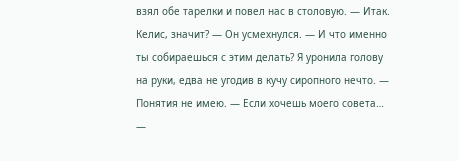взял обе тарелки и повел нас в столовую. — Итак. Келис, значит? — Он усмехнулся. — И что именно ты собираешься с этим делать? Я уронила голову на руки, едва не угодив в кучу сиропного нечто. — Понятия не имею. — Если хочешь моего совета… —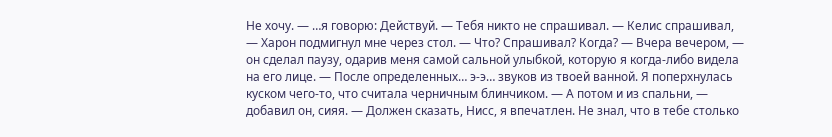Не хочу. — …я говорю: Действуй. — Тебя никто не спрашивал. — Келис спрашивал, — Харон подмигнул мне через стол. — Что? Спрашивал? Когда? — Вчера вечером, — он сделал паузу, одарив меня самой сальной улыбкой, которую я когда-либо видела на его лице. — После определенных… э-э… звуков из твоей ванной. Я поперхнулась куском чего-то, что считала черничным блинчиком. — А потом и из спальни, — добавил он, сияя. — Должен сказать, Нисс, я впечатлен. Не знал, что в тебе столько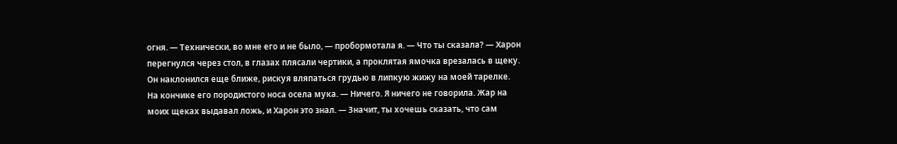огня. — Технически, во мне его и не было, — пробормотала я. — Что ты сказала? — Харон перегнулся через стол, в глазах плясали чертики, а проклятая ямочка врезалась в щеку. Он наклонился еще ближе, рискуя вляпаться грудью в липкую жижу на моей тарелке. На кончике его породистого носа осела мука. — Ничего. Я ничего не говорила. Жар на моих щеках выдавал ложь, и Харон это знал. — Значит, ты хочешь сказать, что сам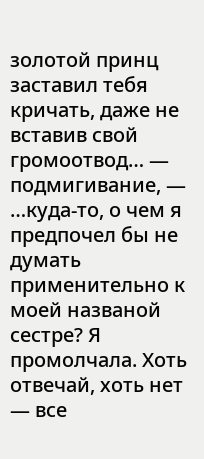золотой принц заставил тебя кричать, даже не вставив свой громоотвод… — подмигивание, — …куда-то, о чем я предпочел бы не думать применительно к моей названой сестре? Я промолчала. Хоть отвечай, хоть нет — все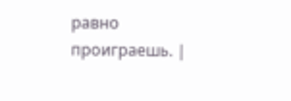равно проиграешь. |